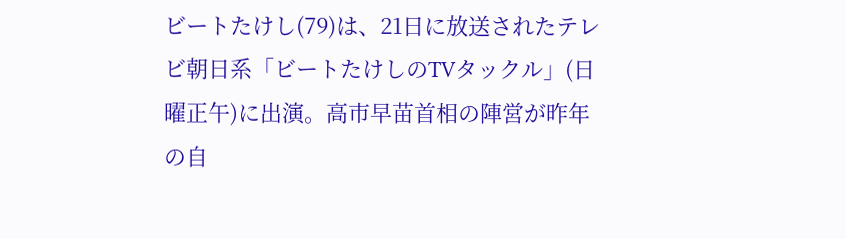ビートたけし(79)は、21日に放送されたテレビ朝日系「ビートたけしのTVタックル」(日曜正午)に出演。高市早苗首相の陣営が昨年の自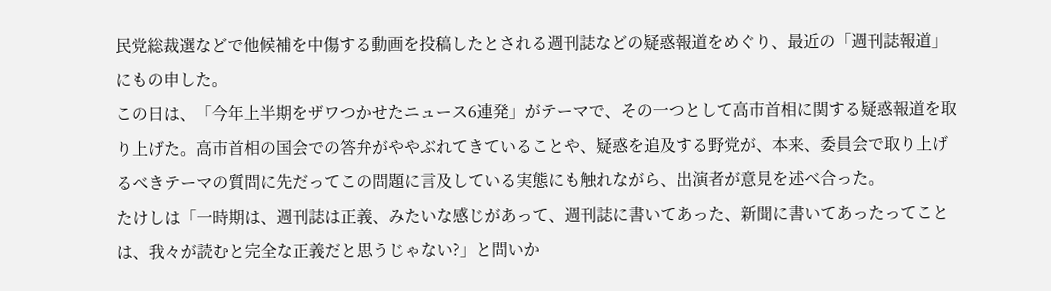民党総裁選などで他候補を中傷する動画を投稿したとされる週刊誌などの疑惑報道をめぐり、最近の「週刊誌報道」にもの申した。
この日は、「今年上半期をザワつかせたニュース6連発」がテーマで、その一つとして高市首相に関する疑惑報道を取り上げた。高市首相の国会での答弁がややぶれてきていることや、疑惑を追及する野党が、本来、委員会で取り上げるべきテーマの質問に先だってこの問題に言及している実態にも触れながら、出演者が意見を述べ合った。
たけしは「一時期は、週刊誌は正義、みたいな感じがあって、週刊誌に書いてあった、新聞に書いてあったってことは、我々が読むと完全な正義だと思うじゃない?」と問いか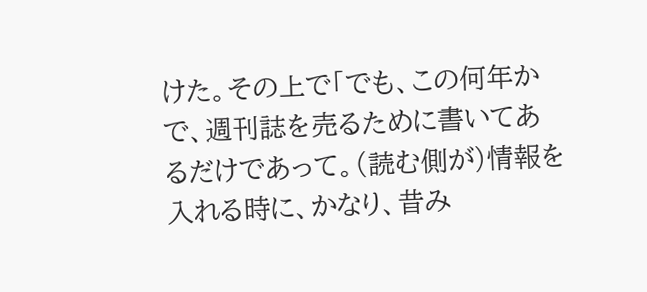けた。その上で「でも、この何年かで、週刊誌を売るために書いてあるだけであって。(読む側が)情報を入れる時に、かなり、昔み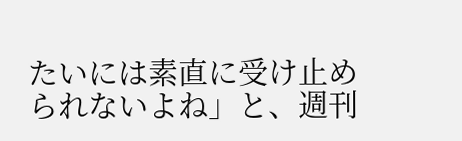たいには素直に受け止められないよね」と、週刊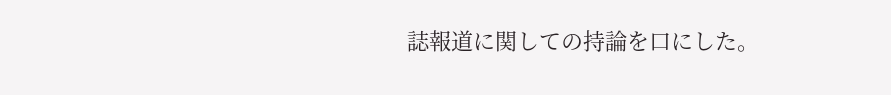誌報道に関しての持論を口にした。